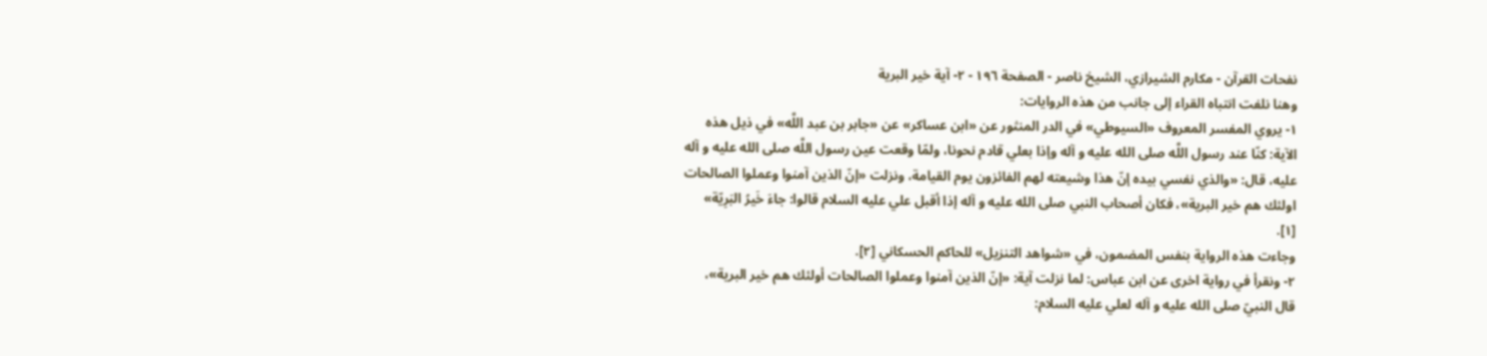نفحات القرآن - مكارم الشيرازي، الشيخ ناصر - الصفحة ١٩٦ - ٢- آية خير البرية
وهنا نلفت انتباه القراء إلى جانب من هذه الروايات:
١- يروي المفسر المعروف «السيوطي» في الدر المنثور عن «ابن عساكر» عن «جابر بن عبد اللَّه» في ذيل هذه الآية: كنّا عند رسول اللَّه صلى الله عليه و آله وإذا بعلي قادم نحونا، ولمّا وقعت عين رسول اللَّه صلى الله عليه و آله عليه، قال: «والذي نفسي بيده إنّ هذا وشيعته لهم الفائزون يوم القيامة، ونزلت «إنّ الذين آمنوا وعملوا الصالحات اولئك هم خير البرية»، فكان أصحاب النبي صلى الله عليه و آله إذا أقبل علي عليه السلام قالوا: جاءَ خَيرُ البَرِيّة» [١].
وجاءت هذه الرواية بنفس المضمون، في «شواهد التنزيل» للحاكم الحسكاني [٢].
٢- ونقرأ في رواية اخرى عن ابن عباس: لما نزلت آية: «إنّ الذين آمنوا وعملوا الصالحات أولئك هم خير البرية»، قال النبيّ صلى الله عليه و آله لعلي عليه السلام: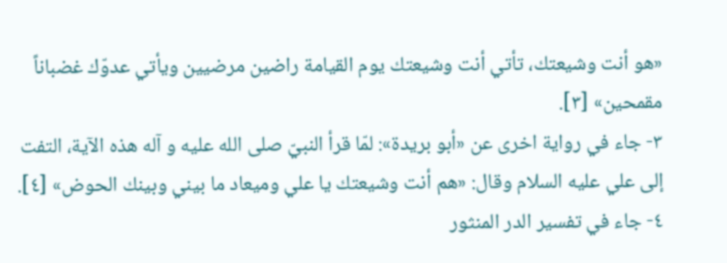«هو أنت وشيعتك، تأتي أنت وشيعتك يوم القيامة راضين مرضيين ويأتي عدوّك غضباناً مقمحين» [٣].
٣- جاء في رواية اخرى عن «أبو بريدة»: لمّا قرأ النبيّ صلى الله عليه و آله هذه الآية، التفت إلى علي عليه السلام وقال: «هم أنت وشيعتك يا علي وميعاد ما بيني وبينك الحوض» [٤].
٤- جاء في تفسير الدر المنثور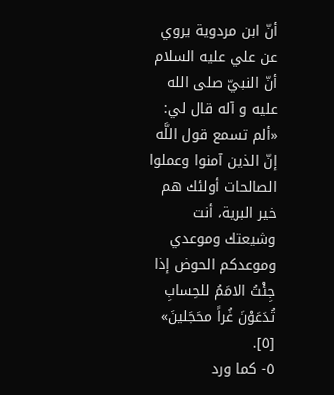أنّ ابن مردوية يروي عن علي عليه السلام أنّ النبيّ صلى الله عليه و آله قال لي:
«ألم تسمع قول اللَّه إنّ الذين آمنوا وعملوا الصالحات أولئك هم خير البرية، أنت وشيعتك وموعدي وموعدكم الحوض إذا جِئْتُ الامَمُ للحِسابِ تُدَعَوْنَ غُراً محَجَلينَ» [٥].
٥- كما ورد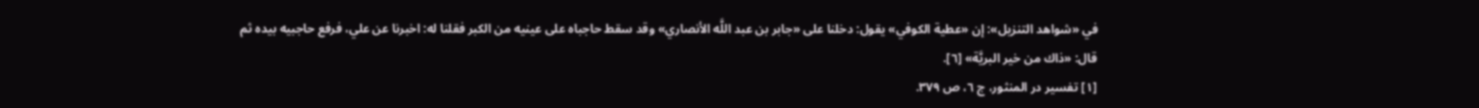في «شواهد التنزيل»: إن «عطية الكوفي» يقول: دخلنا على «جابر بن عبد اللَّه الأنصاري» وقد سقط حاجباه على عينيه من الكبر فقلنا له: اخبرنا عن علي، فرفع حاجبيه بيده ثم قال: «ذاك من خير البريَّة» [٦].
[١] تفسير در المنثور، ج ٦، ص ٣٧٩.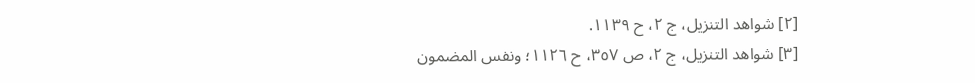[٢] شواهد التنزيل، ج ٢، ح ١١٣٩.
[٣] شواهد التنزيل، ج ٢، ص ٣٥٧، ح ١١٢٦؛ ونفس المضمون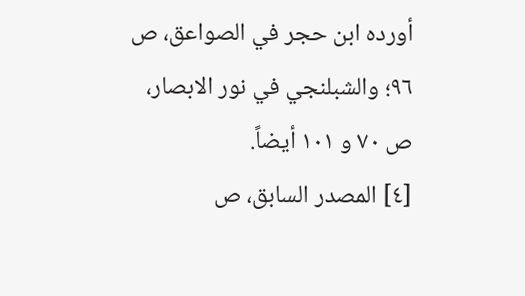أورده ابن حجر في الصواعق، ص ٩٦؛ والشبلنجي في نور الابصار، ص ٧٠ و ١٠١ أيضاً.
[٤] المصدر السابق، ص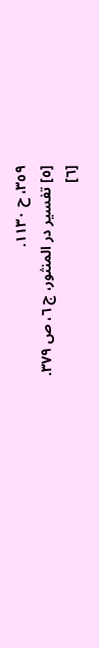٣٥٩، ح ١١٣٠.
[٥] تفسير در المنثور، ج ٦، ص ٣٧٩.
[٦]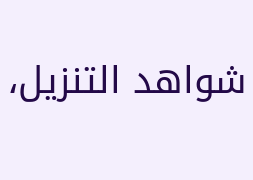شواهد التنزيل،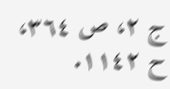ج ٢، ص ٣٦٤، ح ١١٤٢.